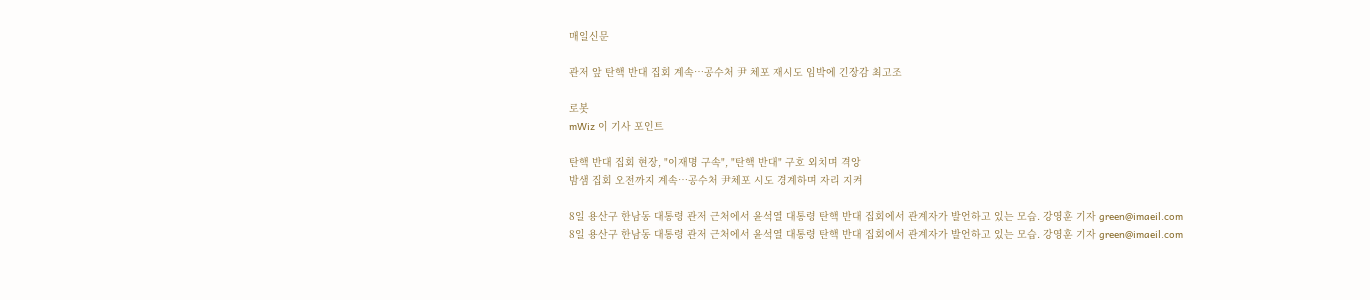매일신문

관저 앞 탄핵 반대 집회 계속…공수처 尹 체포 재시도 임박에 긴장감 최고조

로봇
mWiz 이 기사 포인트

탄핵 반대 집회 현장, "이재명 구속", "탄핵 반대" 구호 외치며 격앙
밤샘 집회 오전까지 계속…공수처 尹체포 시도 경계하며 자리 지켜

8일 용산구 한남동 대통령 관저 근처에서 윤석열 대통령 탄핵 반대 집회에서 관계자가 발언하고 있는 모습. 강영훈 기자 green@imaeil.com
8일 용산구 한남동 대통령 관저 근처에서 윤석열 대통령 탄핵 반대 집회에서 관계자가 발언하고 있는 모습. 강영훈 기자 green@imaeil.com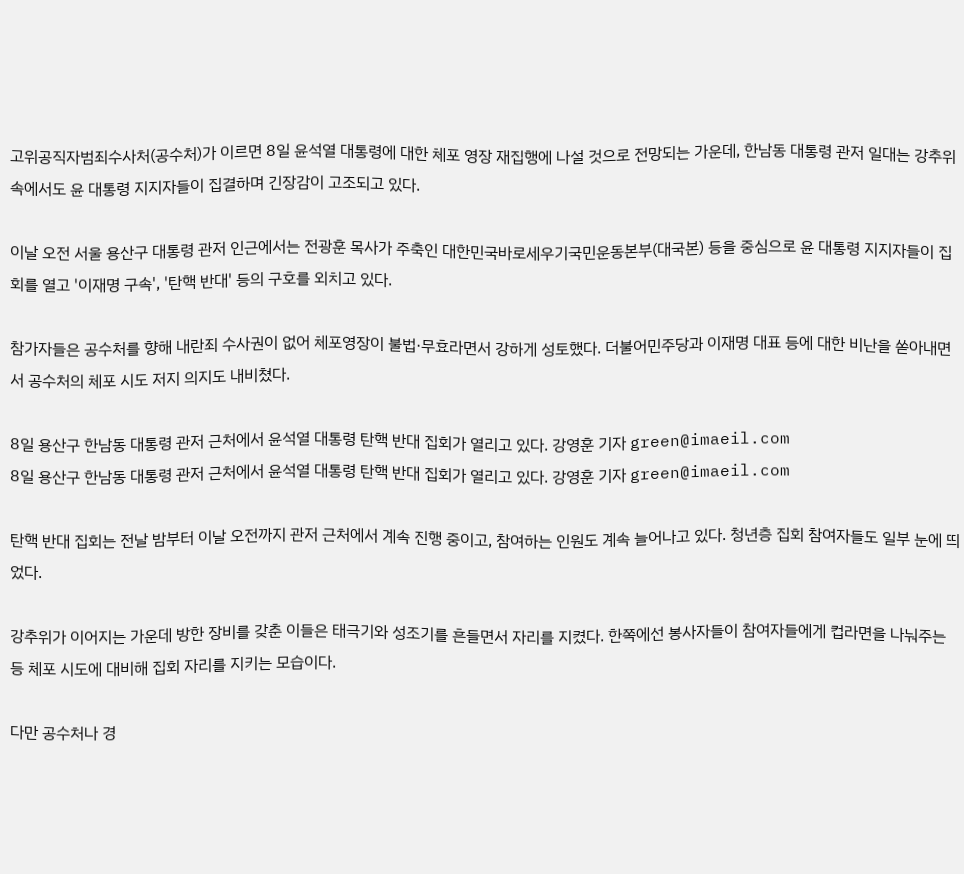고위공직자범죄수사처(공수처)가 이르면 8일 윤석열 대통령에 대한 체포 영장 재집행에 나설 것으로 전망되는 가운데, 한남동 대통령 관저 일대는 강추위 속에서도 윤 대통령 지지자들이 집결하며 긴장감이 고조되고 있다.

이날 오전 서울 용산구 대통령 관저 인근에서는 전광훈 목사가 주축인 대한민국바로세우기국민운동본부(대국본) 등을 중심으로 윤 대통령 지지자들이 집회를 열고 '이재명 구속', '탄핵 반대' 등의 구호를 외치고 있다.

참가자들은 공수처를 향해 내란죄 수사권이 없어 체포영장이 불법·무효라면서 강하게 성토했다. 더불어민주당과 이재명 대표 등에 대한 비난을 쏟아내면서 공수처의 체포 시도 저지 의지도 내비쳤다.

8일 용산구 한남동 대통령 관저 근처에서 윤석열 대통령 탄핵 반대 집회가 열리고 있다. 강영훈 기자 green@imaeil.com
8일 용산구 한남동 대통령 관저 근처에서 윤석열 대통령 탄핵 반대 집회가 열리고 있다. 강영훈 기자 green@imaeil.com

탄핵 반대 집회는 전날 밤부터 이날 오전까지 관저 근처에서 계속 진행 중이고, 참여하는 인원도 계속 늘어나고 있다. 청년층 집회 참여자들도 일부 눈에 띄었다.

강추위가 이어지는 가운데 방한 장비를 갖춘 이들은 태극기와 성조기를 흔들면서 자리를 지켰다. 한쪽에선 봉사자들이 참여자들에게 컵라면을 나눠주는 등 체포 시도에 대비해 집회 자리를 지키는 모습이다.

다만 공수처나 경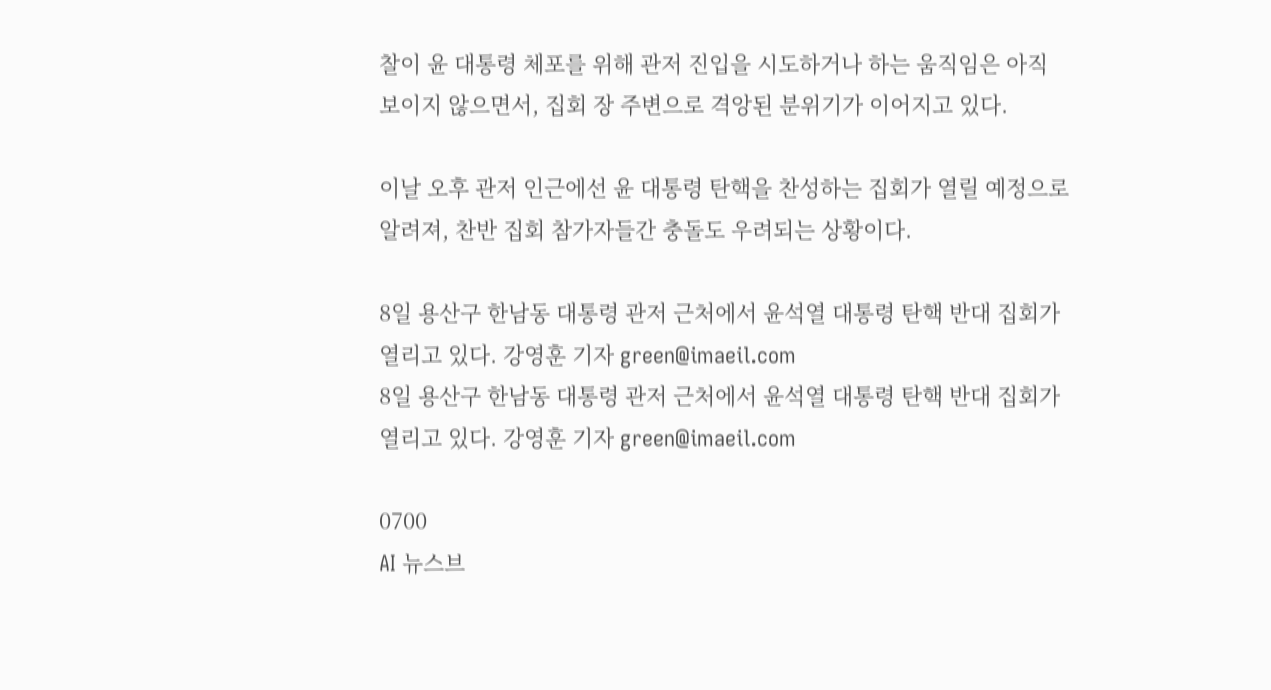찰이 윤 대통령 체포를 위해 관저 진입을 시도하거나 하는 움직임은 아직 보이지 않으면서, 집회 장 주변으로 격앙된 분위기가 이어지고 있다.

이날 오후 관저 인근에선 윤 대통령 탄핵을 찬성하는 집회가 열릴 예정으로 알려져, 찬반 집회 참가자들간 충돌도 우려되는 상황이다.

8일 용산구 한남동 대통령 관저 근처에서 윤석열 대통령 탄핵 반대 집회가 열리고 있다. 강영훈 기자 green@imaeil.com
8일 용산구 한남동 대통령 관저 근처에서 윤석열 대통령 탄핵 반대 집회가 열리고 있다. 강영훈 기자 green@imaeil.com

0700
AI 뉴스브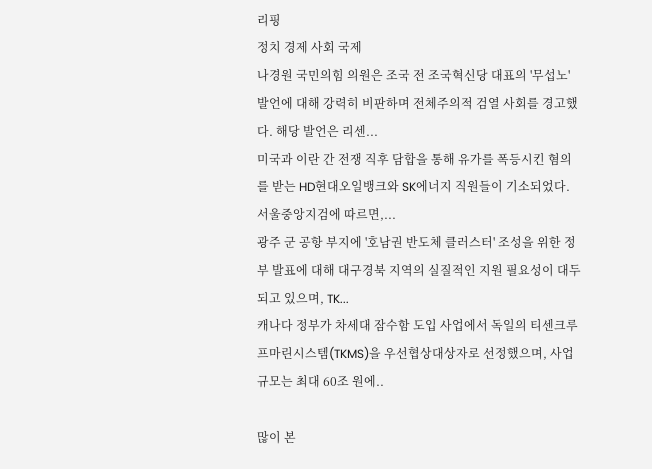리핑
정치 경제 사회 국제
나경원 국민의힘 의원은 조국 전 조국혁신당 대표의 '무섭노' 발언에 대해 강력히 비판하며 전체주의적 검열 사회를 경고했다. 해당 발언은 리센...
미국과 이란 간 전쟁 직후 담합을 통해 유가를 폭등시킨 혐의를 받는 HD현대오일뱅크와 SK에너지 직원들이 기소되었다. 서울중앙지검에 따르면,...
광주 군 공항 부지에 '호남권 반도체 클러스터' 조성을 위한 정부 발표에 대해 대구경북 지역의 실질적인 지원 필요성이 대두되고 있으며, TK...
캐나다 정부가 차세대 잠수함 도입 사업에서 독일의 티센크루프마린시스템(TKMS)을 우선협상대상자로 선정했으며, 사업 규모는 최대 60조 원에..

많이 본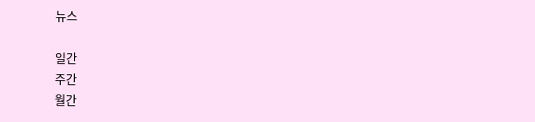뉴스

일간
주간
월간